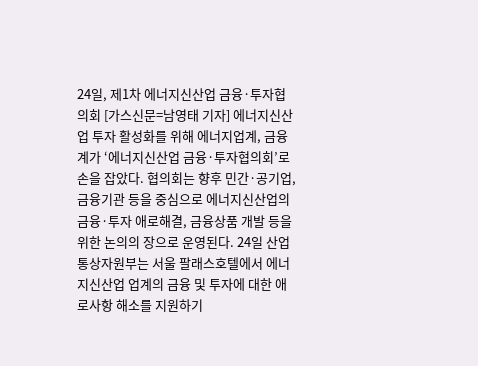24일, 제1차 에너지신산업 금융·투자협의회 [가스신문=남영태 기자] 에너지신산업 투자 활성화를 위해 에너지업계, 금융계가 ‘에너지신산업 금융·투자협의회’로 손을 잡았다. 협의회는 향후 민간·공기업, 금융기관 등을 중심으로 에너지신산업의 금융·투자 애로해결, 금융상품 개발 등을 위한 논의의 장으로 운영된다. 24일 산업통상자원부는 서울 팔래스호텔에서 에너지신산업 업계의 금융 및 투자에 대한 애로사항 해소를 지원하기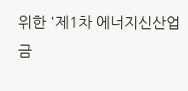위한 '제1차 에너지신산업 금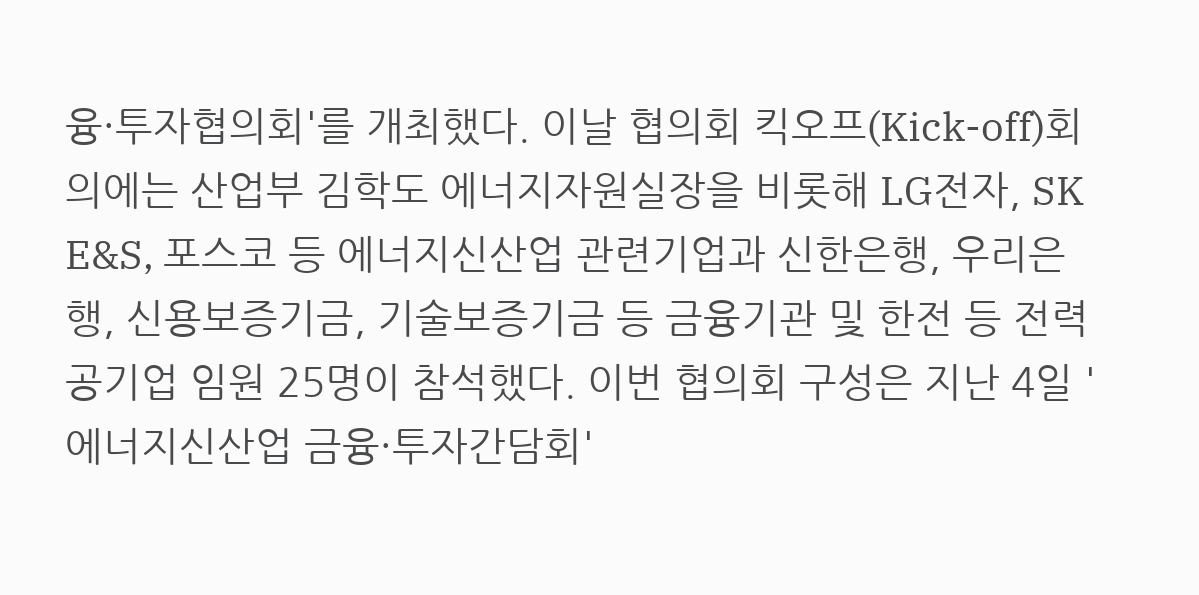융·투자협의회'를 개최했다. 이날 협의회 킥오프(Kick-off)회의에는 산업부 김학도 에너지자원실장을 비롯해 LG전자, SK E&S, 포스코 등 에너지신산업 관련기업과 신한은행, 우리은행, 신용보증기금, 기술보증기금 등 금융기관 및 한전 등 전력공기업 임원 25명이 참석했다. 이번 협의회 구성은 지난 4일 '에너지신산업 금융·투자간담회'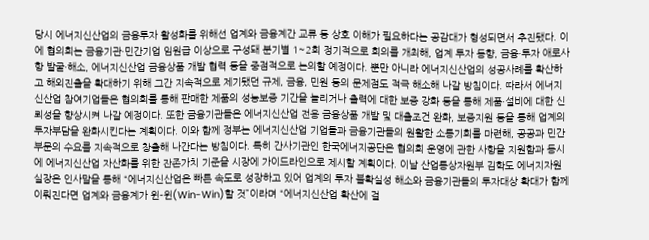당시 에너지신산업의 금융투자 활성화를 위해선 업계와 금융계간 교류 등 상호 이해가 필요하다는 공감대가 형성되면서 추진됐다. 이에 협의회는 금융기관·민간기업 임원급 이상으로 구성돼 분기별 1~2회 정기적으로 회의를 개최해, 업계 투자 동향, 금융·투자 애로사항 발굴·해소, 에너지신산업 금융상품 개발 협력 등을 중점적으로 논의할 예정이다. 뿐만 아니라 에너지신산업의 성공사례를 확산하고 해외진출을 확대하기 위해 그간 지속적으로 제기됐던 규제, 금융, 민원 등의 문제점도 적극 해소해 나갈 방침이다. 따라서 에너지신산업 참여기업들은 협의회를 통해 판매한 제품의 성능보증 기간을 늘리거나 출력에 대한 보증 강화 등을 통해 제품·설비에 대한 신뢰성을 향상시켜 나갈 예정이다. 또한 금융기관들은 에너지신산업 전용 금융상품 개발 및 대출조건 완화, 보증지원 등을 통해 업계의 투자부담을 완화시킨다는 계획이다. 이와 함께 정부는 에너지신산업 기업들과 금융기관들의 원활한 소통기회를 마련해, 공공과 민간부문의 수요를 지속적으로 창출해 나간다는 방침이다. 특히 간사기관인 한국에너지공단은 협의회 운영에 관한 사항을 지원함과 동시에 에너지신산업 자산화를 위한 잔존가치 기준을 시장에 가이드라인으로 제시할 계획이다. 이날 산업통상자원부 김학도 에너지자원실장은 인사말을 통해 “에너지신산업은 빠른 속도로 성장하고 있어 업계의 투자 불확실성 해소와 금융기관들의 투자대상 확대가 함께 이뤄진다면 업계와 금융계가 윈-윈(Win-Win)할 것”이라며 “에너지신산업 확산에 걸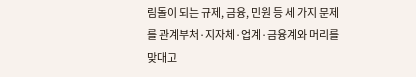림돌이 되는 규제, 금융, 민원 등 세 가지 문제를 관계부처·지자체·업계·금융계와 머리를 맞대고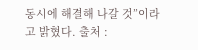동시에 해결해 나갈 것”이라고 밝혔다. 출처 :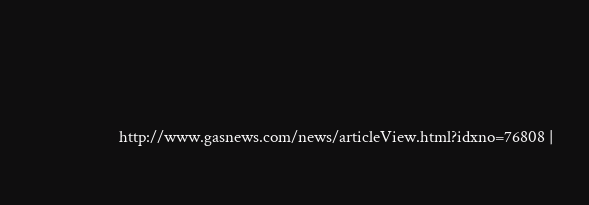http://www.gasnews.com/news/articleView.html?idxno=76808 |